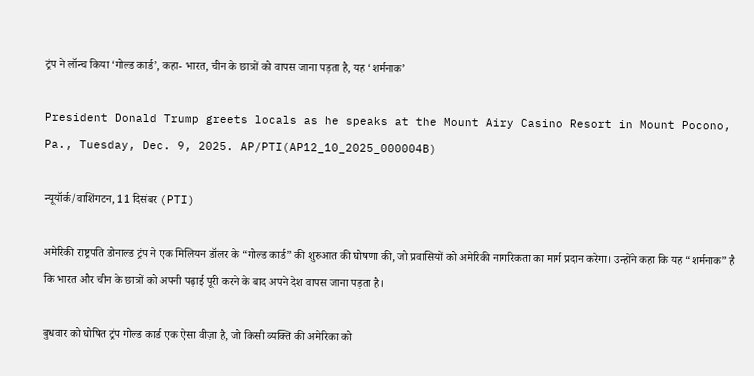ट्रंप ने लॉन्च किया ‘गोल्ड कार्ड’, कहा- भारत, चीन के छात्रों को वापस जाना पड़ता है, यह ‘शर्मनाक’

President Donald Trump greets locals as he speaks at the Mount Airy Casino Resort in Mount Pocono, Pa., Tuesday, Dec. 9, 2025. AP/PTI(AP12_10_2025_000004B)

न्यूयॉर्क/वाशिंगटन, 11 दिसंबर (PTI)

अमेरिकी राष्ट्रपति डोनाल्ड ट्रंप ने एक मिलियन डॉलर के “गोल्ड कार्ड” की शुरुआत की घोषणा की, जो प्रवासियों को अमेरिकी नागरिकता का मार्ग प्रदान करेगा। उन्होंने कहा कि यह “शर्मनाक” है कि भारत और चीन के छात्रों को अपनी पढ़ाई पूरी करने के बाद अपने देश वापस जाना पड़ता है।

बुधवार को घोषित ट्रंप गोल्ड कार्ड एक ऐसा वीज़ा है, जो किसी व्यक्ति की अमेरिका को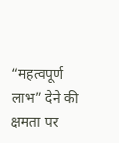“महत्वपूर्ण लाभ” देने की क्षमता पर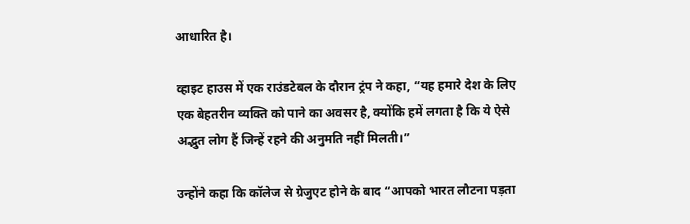आधारित है।

व्हाइट हाउस में एक राउंडटेबल के दौरान ट्रंप ने कहा, “यह हमारे देश के लिए एक बेहतरीन व्यक्ति को पाने का अवसर है, क्योंकि हमें लगता है कि ये ऐसे अद्भुत लोग हैं जिन्हें रहने की अनुमति नहीं मिलती।”

उन्होंने कहा कि कॉलेज से ग्रेजुएट होने के बाद “आपको भारत लौटना पड़ता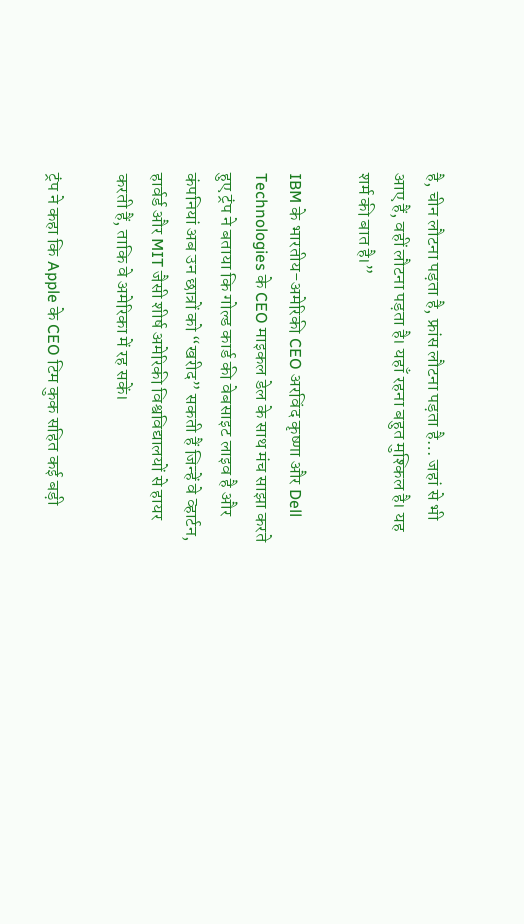है, चीन लौटना पड़ता है, फ्रांस लौटना पड़ता है… जहां से भी आए हैं, वहीं लौटना पड़ता है। यहाँ रहना बहुत मुश्किल है। यह शर्म की बात है।”

IBM के भारतीय-अमेरिकी CEO अरविंद कृष्णा और Dell Technologies के CEO माइकल डेल के साथ मंच साझा करते हुए ट्रंप ने बताया कि गोल्ड कार्ड की वेबसाइट लाइव है और कंपनियां अब उन छात्रों को “खरीद” सकती हैं जिन्हें वे व्हार्टन, हार्वर्ड और MIT जैसी शीर्ष अमेरिकी विश्वविद्यालयों से हायर करती हैं, ताकि वे अमेरिका में रह सकें।

ट्रंप ने कहा कि Apple के CEO टिम कुक सहित कई बड़ी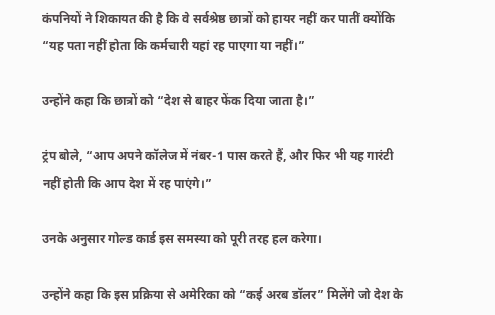कंपनियों ने शिकायत की है कि वे सर्वश्रेष्ठ छात्रों को हायर नहीं कर पातीं क्योंकि “यह पता नहीं होता कि कर्मचारी यहां रह पाएगा या नहीं।”

उन्होंने कहा कि छात्रों को “देश से बाहर फेंक दिया जाता है।”

ट्रंप बोले, “आप अपने कॉलेज में नंबर-1 पास करते हैं, और फिर भी यह गारंटी नहीं होती कि आप देश में रह पाएंगे।”

उनके अनुसार गोल्ड कार्ड इस समस्या को पूरी तरह हल करेगा।

उन्होंने कहा कि इस प्रक्रिया से अमेरिका को “कई अरब डॉलर” मिलेंगे जो देश के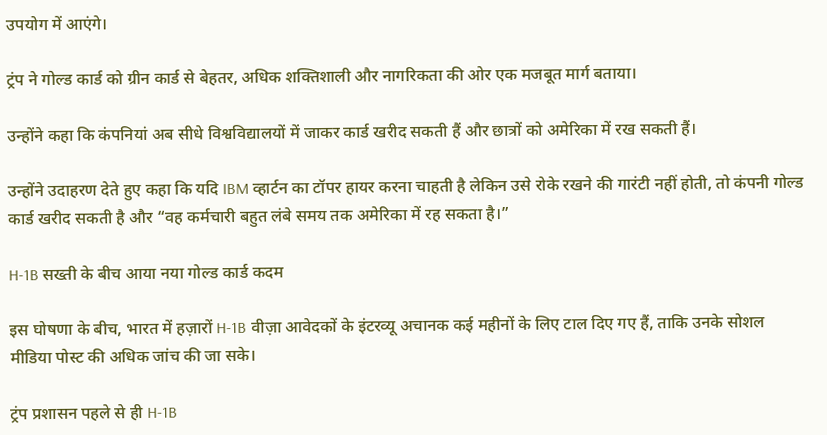उपयोग में आएंगे।

ट्रंप ने गोल्ड कार्ड को ग्रीन कार्ड से बेहतर, अधिक शक्तिशाली और नागरिकता की ओर एक मजबूत मार्ग बताया।

उन्होंने कहा कि कंपनियां अब सीधे विश्वविद्यालयों में जाकर कार्ड खरीद सकती हैं और छात्रों को अमेरिका में रख सकती हैं।

उन्होंने उदाहरण देते हुए कहा कि यदि IBM व्हार्टन का टॉपर हायर करना चाहती है लेकिन उसे रोके रखने की गारंटी नहीं होती, तो कंपनी गोल्ड कार्ड खरीद सकती है और “वह कर्मचारी बहुत लंबे समय तक अमेरिका में रह सकता है।”

H-1B सख्ती के बीच आया नया गोल्ड कार्ड कदम

इस घोषणा के बीच, भारत में हज़ारों H-1B वीज़ा आवेदकों के इंटरव्यू अचानक कई महीनों के लिए टाल दिए गए हैं, ताकि उनके सोशल मीडिया पोस्ट की अधिक जांच की जा सके।

ट्रंप प्रशासन पहले से ही H-1B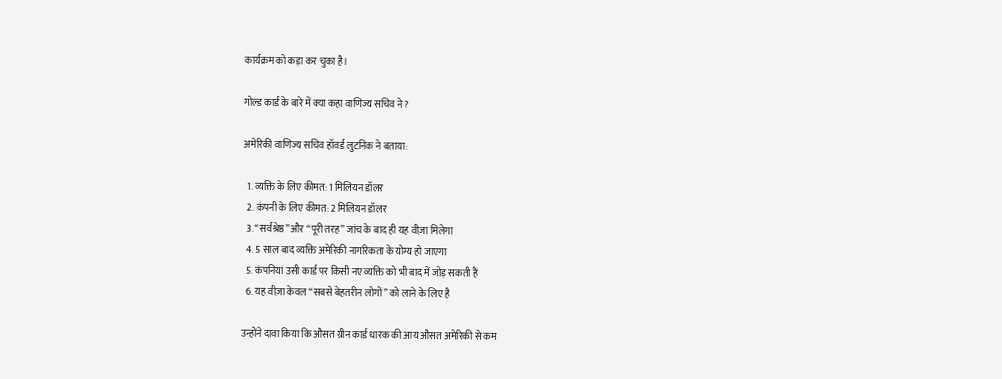कार्यक्रम को कड़ा कर चुका है।

गोल्ड कार्ड के बारे में क्या कहा वाणिज्य सचिव ने?

अमेरिकी वाणिज्य सचिव हॉवर्ड लुटनिक ने बताया:

  1. व्यक्ति के लिए कीमत: 1 मिलियन डॉलर
  2. कंपनी के लिए कीमत: 2 मिलियन डॉलर
  3. “सर्वश्रेष्ठ” और “पूरी तरह” जांच के बाद ही यह वीज़ा मिलेगा
  4. 5 साल बाद व्यक्ति अमेरिकी नागरिकता के योग्य हो जाएगा
  5. कंपनियां उसी कार्ड पर किसी नए व्यक्ति को भी बाद में जोड़ सकती हैं
  6. यह वीज़ा केवल “सबसे बेहतरीन लोगों” को लाने के लिए है

उन्होंने दावा किया कि औसत ग्रीन कार्ड धारक की आय औसत अमेरिकी से कम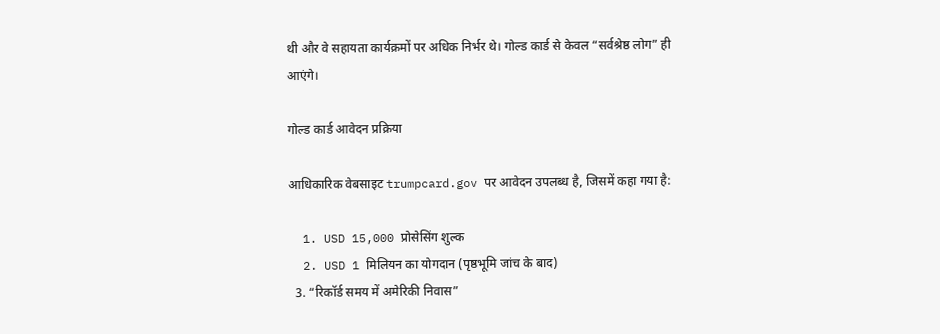थी और वे सहायता कार्यक्रमों पर अधिक निर्भर थे। गोल्ड कार्ड से केवल “सर्वश्रेष्ठ लोग” ही आएंगे।

गोल्ड कार्ड आवेदन प्रक्रिया

आधिकारिक वेबसाइट trumpcard.gov पर आवेदन उपलब्ध है, जिसमें कहा गया है:

  1. USD 15,000 प्रोसेसिंग शुल्क
  2. USD 1 मिलियन का योगदान (पृष्ठभूमि जांच के बाद)
  3. “रिकॉर्ड समय में अमेरिकी निवास”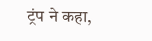ट्रंप ने कहा,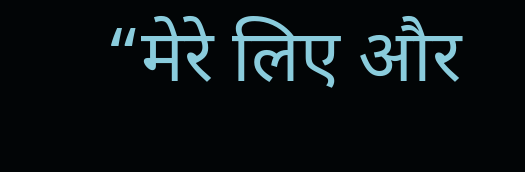“मेरे लिए और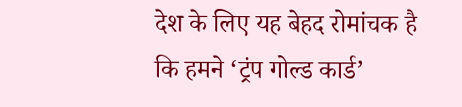देश के लिए यह बेहद रोमांचक है कि हमने ‘ट्रंप गोल्ड कार्ड’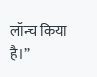लॉन्च किया है।”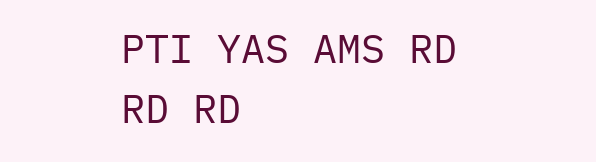PTI YAS AMS RD RD RD